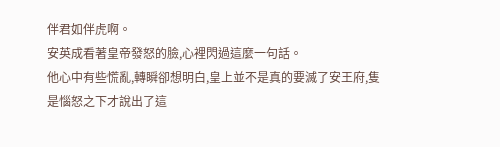伴君如伴虎啊。
安英成看著皇帝發怒的臉,心裡閃過這麼一句話。
他心中有些慌亂,轉瞬卻想明白,皇上並不是真的要滅了安王府,隻是惱怒之下才說出了這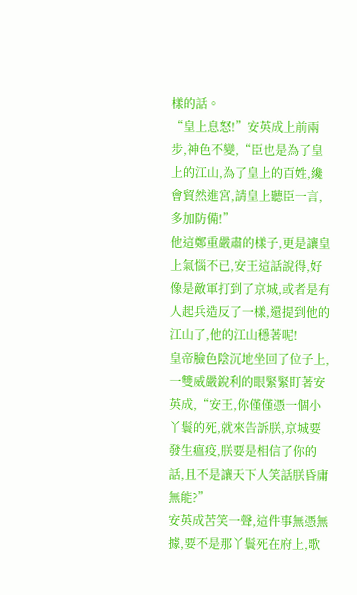樣的話。
“皇上息怒!”安英成上前兩步,神色不變,“臣也是為了皇上的江山,為了皇上的百姓,纔會貿然進宮,請皇上聽臣一言,多加防備!”
他這鄭重嚴肅的樣子,更是讓皇上氣惱不已,安王這話說得,好像是敵軍打到了京城,或者是有人起兵造反了一樣,還提到他的江山了,他的江山穩著呢!
皇帝臉色陰沉地坐回了位子上,一雙威嚴銳利的眼緊緊盯著安英成,“安王,你僅僅憑一個小丫鬟的死,就來告訴朕,京城要發生瘟疫,朕要是相信了你的話,且不是讓天下人笑話朕昏庸無能?”
安英成苦笑一聲,這件事無憑無據,要不是那丫鬟死在府上,歌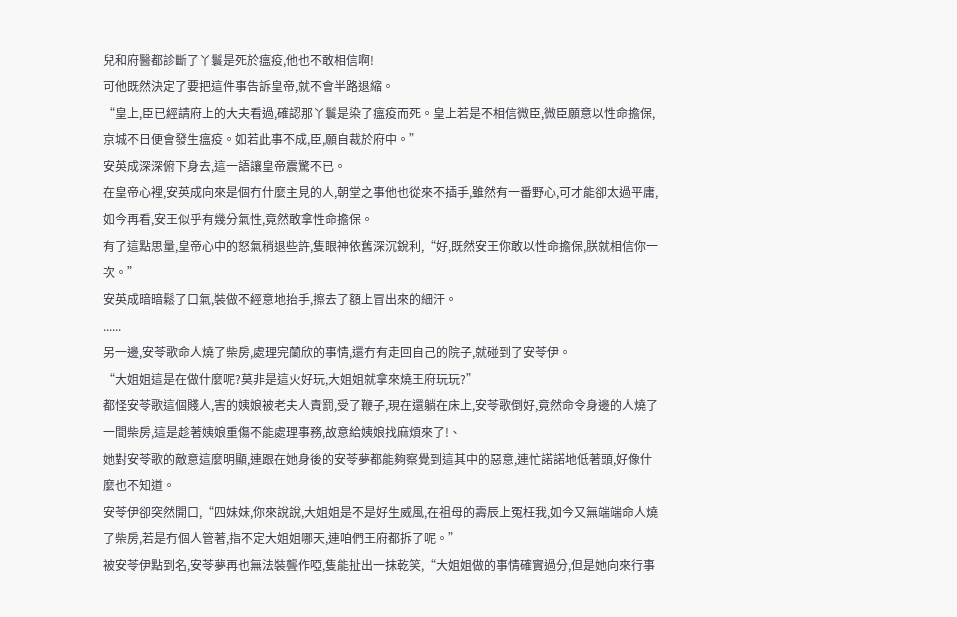兒和府醫都診斷了丫鬟是死於瘟疫,他也不敢相信啊!
可他既然決定了要把這件事告訴皇帝,就不會半路退縮。
“皇上,臣已經請府上的大夫看過,確認那丫鬟是染了瘟疫而死。皇上若是不相信微臣,微臣願意以性命擔保,京城不日便會發生瘟疫。如若此事不成,臣,願自裁於府中。”
安英成深深俯下身去,這一語讓皇帝震驚不已。
在皇帝心裡,安英成向來是個冇什麼主見的人,朝堂之事他也從來不插手,雖然有一番野心,可才能卻太過平庸,如今再看,安王似乎有幾分氣性,竟然敢拿性命擔保。
有了這點思量,皇帝心中的怒氣稍退些許,隻眼神依舊深沉銳利,“好,既然安王你敢以性命擔保,朕就相信你一次。”
安英成暗暗鬆了口氣,裝做不經意地抬手,擦去了額上冒出來的細汗。
......
另一邊,安苓歌命人燒了柴房,處理完蘭欣的事情,還冇有走回自己的院子,就碰到了安苓伊。
“大姐姐這是在做什麼呢?莫非是這火好玩,大姐姐就拿來燒王府玩玩?”
都怪安苓歌這個賤人,害的姨娘被老夫人責罰,受了鞭子,現在還躺在床上,安苓歌倒好,竟然命令身邊的人燒了一間柴房,這是趁著姨娘重傷不能處理事務,故意給姨娘找麻煩來了!、
她對安苓歌的敵意這麼明顯,連跟在她身後的安苓夢都能夠察覺到這其中的惡意,連忙諾諾地低著頭,好像什麼也不知道。
安苓伊卻突然開口,“四妹妹,你來說說,大姐姐是不是好生威風,在祖母的壽辰上冤枉我,如今又無端端命人燒了柴房,若是冇個人管著,指不定大姐姐哪天,連咱們王府都拆了呢。”
被安苓伊點到名,安苓夢再也無法裝聾作啞,隻能扯出一抹乾笑,“大姐姐做的事情確實過分,但是她向來行事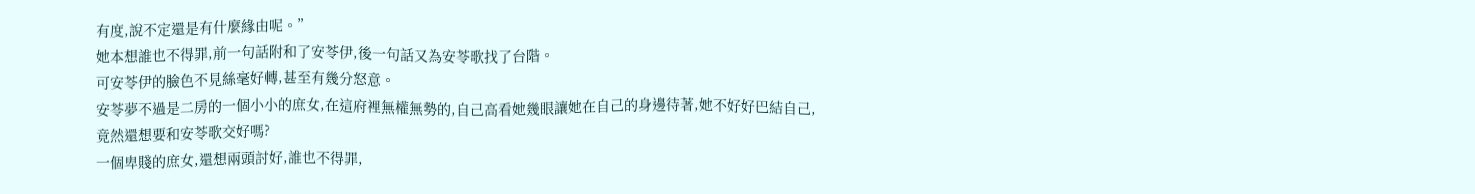有度,說不定還是有什麼緣由呢。”
她本想誰也不得罪,前一句話附和了安苓伊,後一句話又為安苓歌找了台階。
可安苓伊的臉色不見絲毫好轉,甚至有幾分怒意。
安苓夢不過是二房的一個小小的庶女,在這府裡無權無勢的,自己高看她幾眼讓她在自己的身邊待著,她不好好巴結自己,竟然還想要和安苓歌交好嗎?
一個卑賤的庶女,還想兩頭討好,誰也不得罪,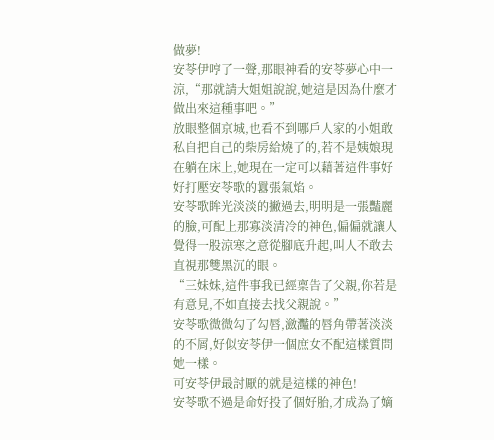做夢!
安苓伊哼了一聲,那眼神看的安苓夢心中一涼,“那就請大姐姐說說,她這是因為什麼才做出來這種事吧。”
放眼整個京城,也看不到哪戶人家的小姐敢私自把自己的柴房給燒了的,若不是姨娘現在躺在床上,她現在一定可以藉著這件事好好打壓安苓歌的囂張氣焰。
安苓歌眸光淡淡的撇過去,明明是一張豔麗的臉,可配上那寡淡清冷的神色,偏偏就讓人覺得一股涼寒之意從腳底升起,叫人不敢去直視那雙黑沉的眼。
“三妹妹,這件事我已經稟告了父親,你若是有意見,不如直接去找父親說。”
安苓歌微微勾了勾唇,瀲灩的唇角帶著淡淡的不屑,好似安苓伊一個庶女不配這樣質問她一樣。
可安苓伊最討厭的就是這樣的神色!
安苓歌不過是命好投了個好胎,才成為了嫡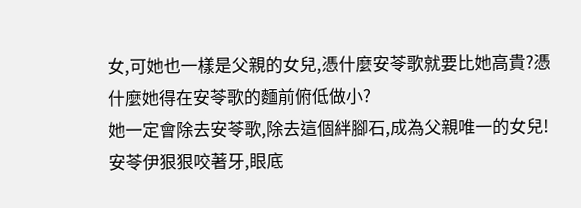女,可她也一樣是父親的女兒,憑什麼安苓歌就要比她高貴?憑什麼她得在安苓歌的麵前俯低做小?
她一定會除去安苓歌,除去這個絆腳石,成為父親唯一的女兒!
安苓伊狠狠咬著牙,眼底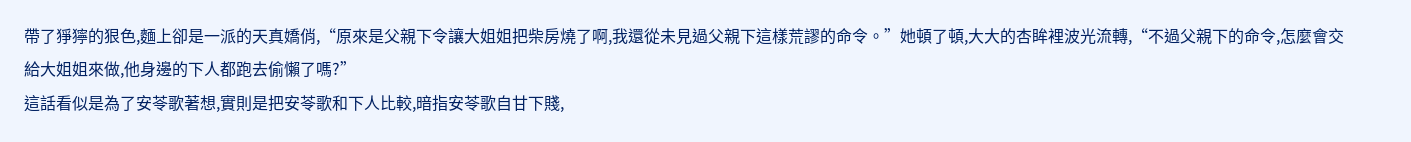帶了猙獰的狠色,麵上卻是一派的天真嬌俏,“原來是父親下令讓大姐姐把柴房燒了啊,我還從未見過父親下這樣荒謬的命令。”她頓了頓,大大的杏眸裡波光流轉,“不過父親下的命令,怎麼會交給大姐姐來做,他身邊的下人都跑去偷懶了嗎?”
這話看似是為了安苓歌著想,實則是把安苓歌和下人比較,暗指安苓歌自甘下賤,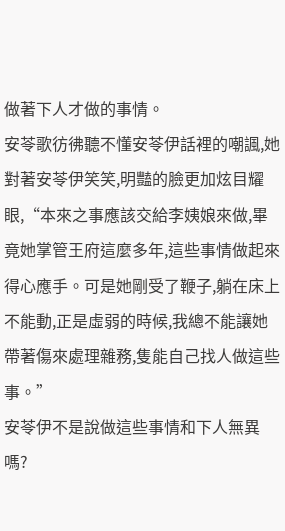做著下人才做的事情。
安苓歌彷彿聽不懂安苓伊話裡的嘲諷,她對著安苓伊笑笑,明豔的臉更加炫目耀眼,“本來之事應該交給李姨娘來做,畢竟她掌管王府這麼多年,這些事情做起來得心應手。可是她剛受了鞭子,躺在床上不能動,正是虛弱的時候,我總不能讓她帶著傷來處理雜務,隻能自己找人做這些事。”
安苓伊不是說做這些事情和下人無異嗎?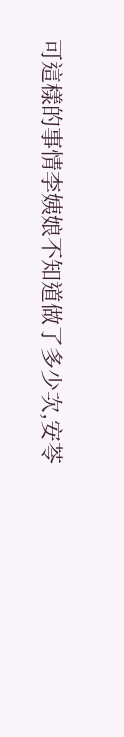可這樣的事情李姨娘不知道做了多少次,安苓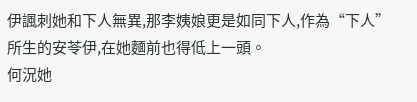伊諷刺她和下人無異,那李姨娘更是如同下人,作為“下人”所生的安苓伊,在她麵前也得低上一頭。
何況她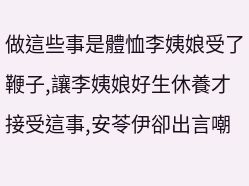做這些事是體恤李姨娘受了鞭子,讓李姨娘好生休養才接受這事,安苓伊卻出言嘲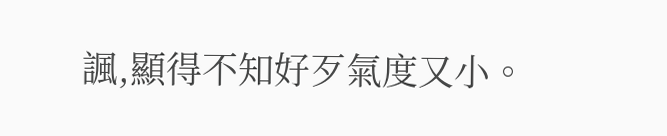諷,顯得不知好歹氣度又小。